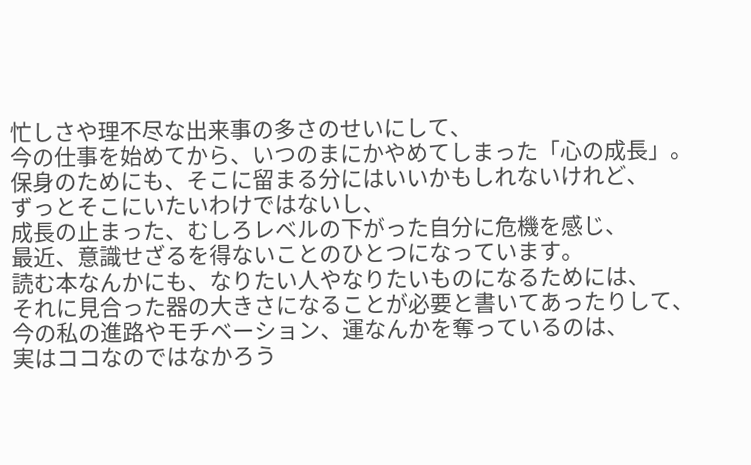忙しさや理不尽な出来事の多さのせいにして、
今の仕事を始めてから、いつのまにかやめてしまった「心の成長」。
保身のためにも、そこに留まる分にはいいかもしれないけれど、
ずっとそこにいたいわけではないし、
成長の止まった、むしろレベルの下がった自分に危機を感じ、
最近、意識せざるを得ないことのひとつになっています。
読む本なんかにも、なりたい人やなりたいものになるためには、
それに見合った器の大きさになることが必要と書いてあったりして、
今の私の進路やモチベーション、運なんかを奪っているのは、
実はココなのではなかろう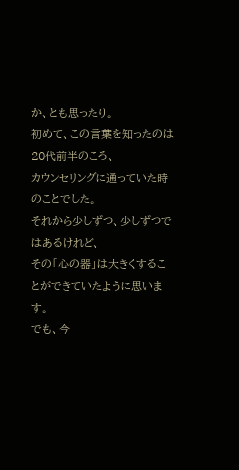か、とも思ったり。
初めて、この言葉を知ったのは20代前半のころ、
カウンセリングに通っていた時のことでした。
それから少しずつ、少しずつではあるけれど、
その「心の器」は大きくすることができていたように思います。
でも、今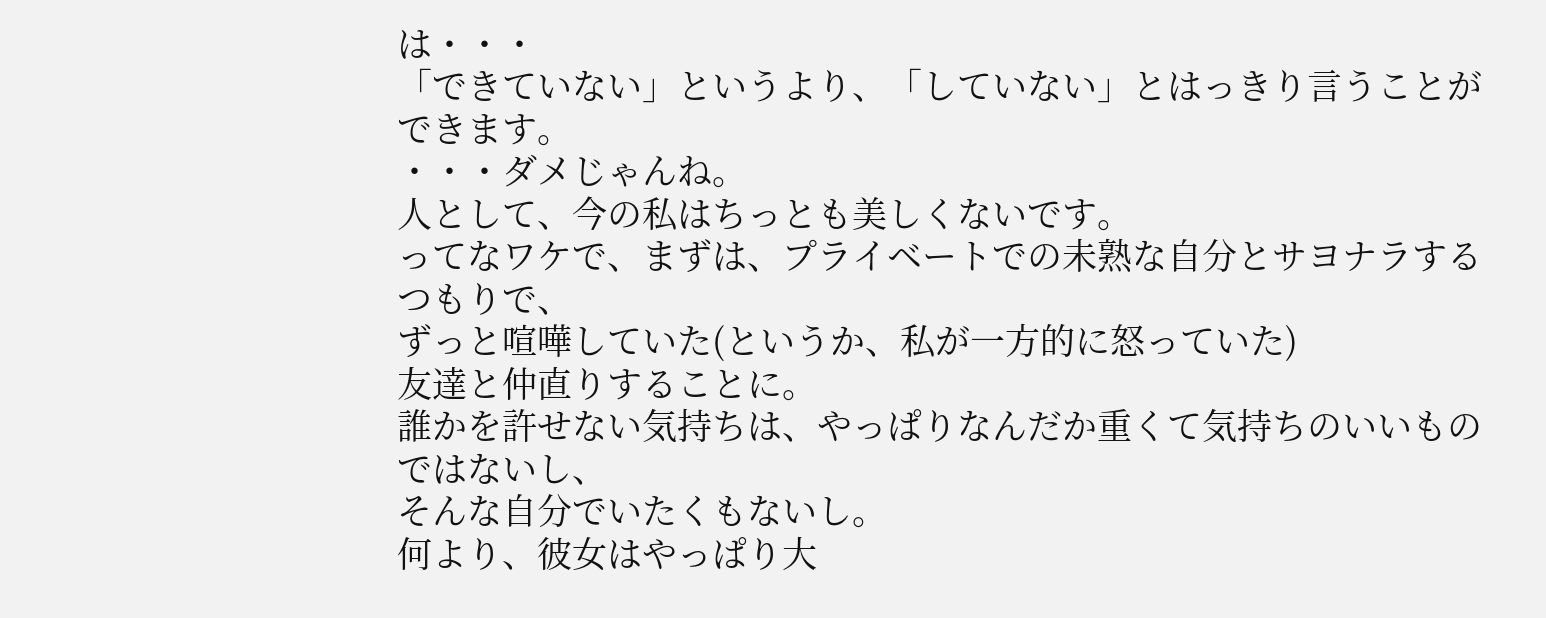は・・・
「できていない」というより、「していない」とはっきり言うことができます。
・・・ダメじゃんね。
人として、今の私はちっとも美しくないです。
ってなワケで、まずは、プライベートでの未熟な自分とサヨナラするつもりで、
ずっと喧嘩していた(というか、私が一方的に怒っていた)
友達と仲直りすることに。
誰かを許せない気持ちは、やっぱりなんだか重くて気持ちのいいものではないし、
そんな自分でいたくもないし。
何より、彼女はやっぱり大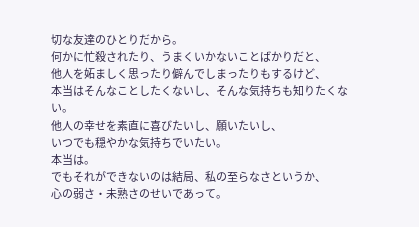切な友達のひとりだから。
何かに忙殺されたり、うまくいかないことばかりだと、
他人を妬ましく思ったり僻んでしまったりもするけど、
本当はそんなことしたくないし、そんな気持ちも知りたくない。
他人の幸せを素直に喜びたいし、願いたいし、
いつでも穏やかな気持ちでいたい。
本当は。
でもそれができないのは結局、私の至らなさというか、
心の弱さ・未熟さのせいであって。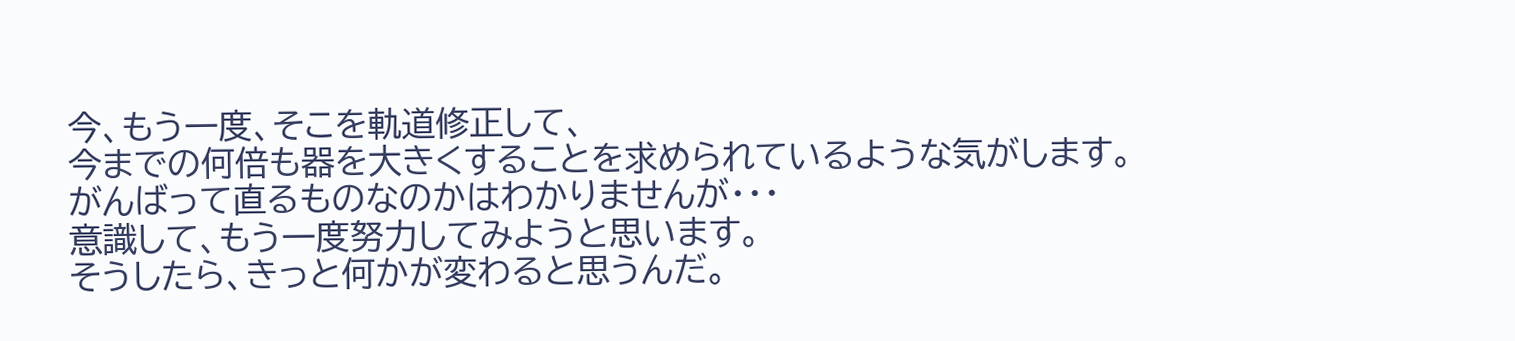今、もう一度、そこを軌道修正して、
今までの何倍も器を大きくすることを求められているような気がします。
がんばって直るものなのかはわかりませんが・・・
意識して、もう一度努力してみようと思います。
そうしたら、きっと何かが変わると思うんだ。